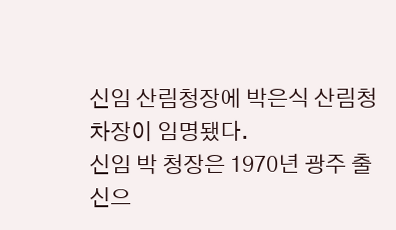신임 산림청장에 박은식 산림청 차장이 임명됐다.
신임 박 청장은 1970년 광주 출신으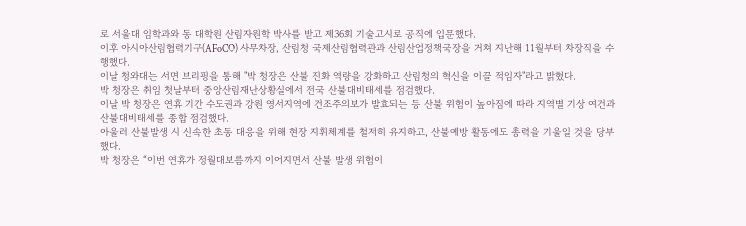로 서울대 임학과와 동 대학원 산림자원학 박사를 받고 제36회 기술고시로 공직에 입문했다.
이후 아시아산림협력기구(AFoCO) 사무차장, 산림청 국제산림협력관과 산림산업정책국장을 거쳐 지난해 11월부터 차장직을 수행했다.
이날 청와대는 서면 브리핑을 통해 "박 청장은 산불 진화 역량을 강화하고 산림청의 혁신을 이끌 적임자"라고 밝혔다.
박 청장은 취임 첫날부터 중앙산림재난상황실에서 전국 산불대비태세를 점검했다.
이날 박 청장은 연휴 기간 수도권과 강원 영서지역에 건조주의보가 발효되는 등 산불 위험이 높아짐에 따라 지역별 기상 여건과 산불대비태세를 종합 점검했다.
아울러 산불발생 시 신속한 초동 대응을 위해 현장 지휘체계를 철저히 유지하고, 산불예방 활동에도 총력을 기울일 것을 당부했다.
박 청장은 “이번 연휴가 정월대보름까지 이어지면서 산불 발생 위험이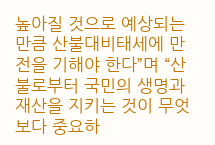높아질 것으로 예상되는 만큼 산불대비태세에 만전을 기해야 한다”며 “산불로부터 국민의 생명과 재산을 지키는 것이 무엇보다 중요하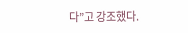다”고 강조했다.